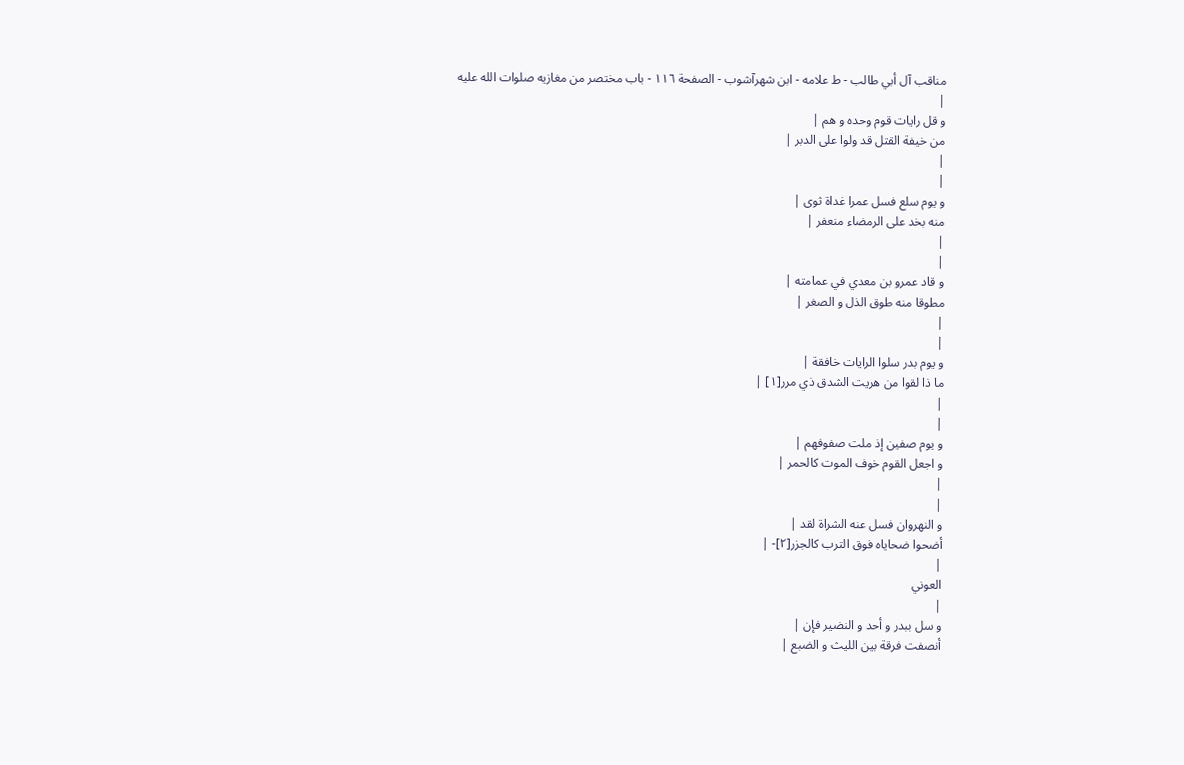مناقب آل أبي طالب - ط علامه - ابن شهرآشوب - الصفحة ١١٦ - باب مختصر من مغازيه صلوات الله عليه
|
و قل رايات قوم وحده و هم |
من خيفة القتل قد ولوا على الدبر |
|
|
و يوم سلع فسل عمرا غداة ثوى |
منه بخد على الرمضاء منعفر |
|
|
و قاد عمرو بن معدي في عمامته |
مطوقا منه طوق الذل و الصغر |
|
|
و يوم بدر سلوا الرايات خافقة |
ما ذا لقوا من هريت الشدق ذي مرر[١] |
|
|
و يوم صفين إذ ملت صفوفهم |
و اجعل القوم خوف الموت كالحمر |
|
|
و النهروان فسل عنه الشراة لقد |
أضحوا ضحاياه فوق الترب كالجزر[٢]- |
|
العوني
|
و سل ببدر و أحد و النضير فإن |
أنصفت فرقة بين الليث و الضبع |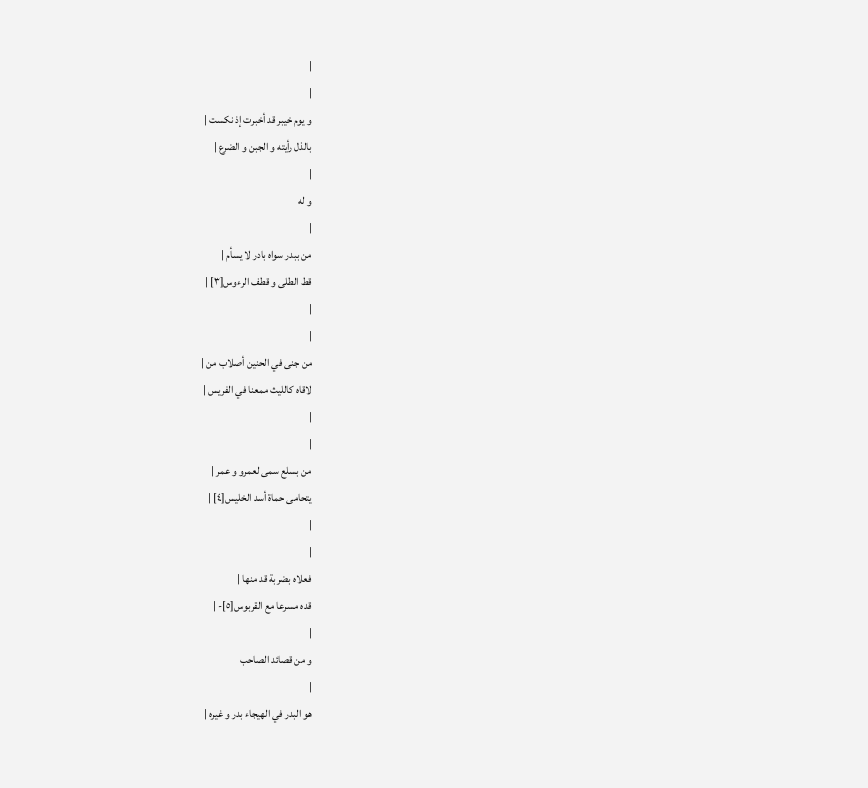|
|
و يوم خيبر قد أخبرت إذ نكست |
بالذل رأيته و الجبن و الضرع |
|
و له
|
من ببدر سواه بادر لا يسأم |
قط الطلى و قطف الرءوس[٣] |
|
|
من جنى في الحنين أصلاب من |
لاقاه كالليث ممعنا في الفريس |
|
|
من بسلع سمى لعمرو و عمر |
يتحامى حماة أسد الخليس[٤] |
|
|
فعلاه بضربة قد منها |
قده مسرعا مع القربوس[٥]- |
|
و من قصائد الصاحب
|
هو البدر في الهيجاء بدر و غيره |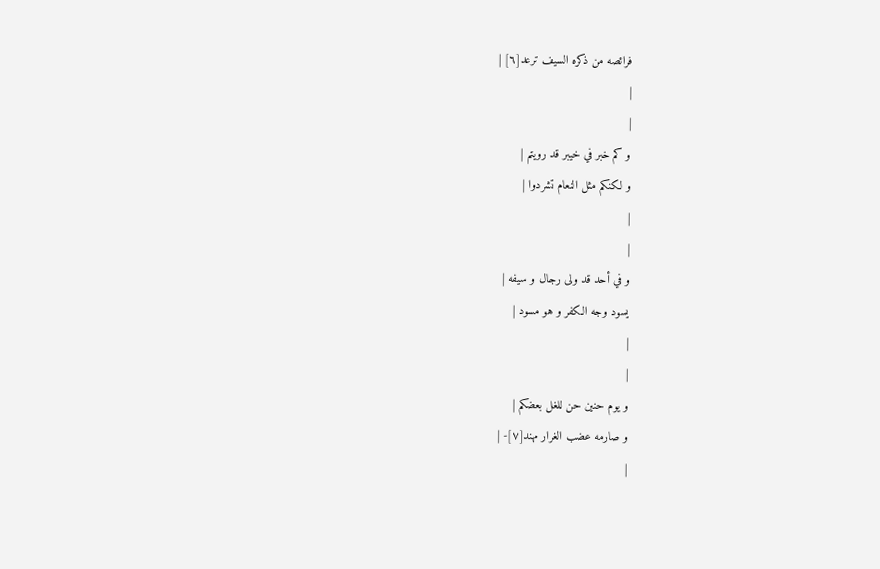فرائصه من ذكره السيف ترعد[٦] |
|
|
و كم خبر في خيبر قد رويتم |
و لكنكم مثل النعام تشردوا |
|
|
و في أحد قد ولى رجال و سيفه |
يسود وجه الكفر و هو مسود |
|
|
و يوم حنين حن للغل بعضكم |
و صارمه عضب الغرار مهند[٧]- |
|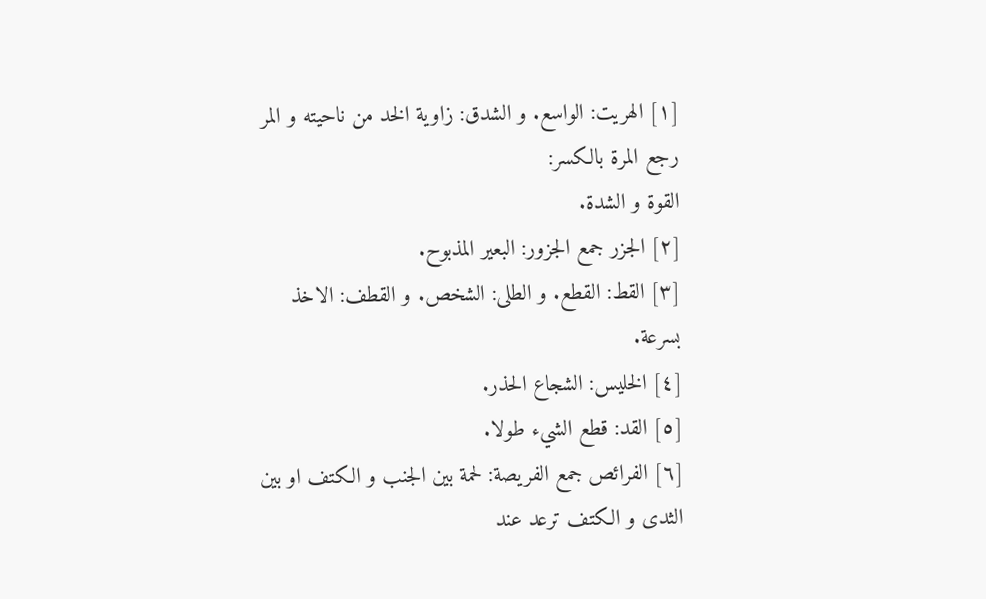[١] الهريت: الواسع. و الشدق: زاوية الخد من ناحيته و المر رجع المرة بالكسر:
القوة و الشدة.
[٢] الجزر جمع الجزور: البعير المذبوح.
[٣] القط: القطع. و الطلى: الشخص. و القطف: الاخذ بسرعة.
[٤] الخليس: الشجاع الحذر.
[٥] القد: قطع الشيء طولا.
[٦] الفرائص جمع الفريصة: لحمة بين الجنب و الكتف او بين الثدى و الكتف ترعد عند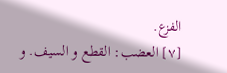الفزع.
[٧] العضب: القطع و السيف. و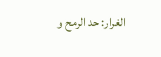الغرار: حد الرمح و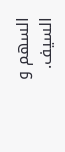السهم و السيف.